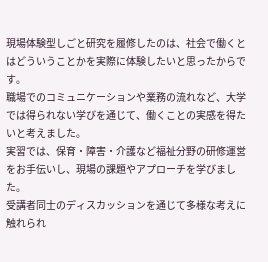現場体験型しごと研究を履修したのは、社会で働くとはどういうことかを実際に体験したいと思ったからです。
職場でのコミュニケーションや業務の流れなど、大学では得られない学びを通じて、働くことの実感を得たいと考えました。
実習では、保育・障害・介護など福祉分野の研修運営をお手伝いし、現場の課題やアプローチを学びました。
受講者同士のディスカッションを通じて多様な考えに触れられ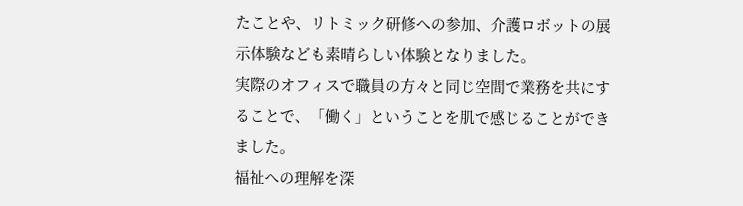たことや、リトミック研修への参加、介護ロボットの展示体験なども素晴らしい体験となりました。
実際のオフィスで職員の方々と同じ空間で業務を共にすることで、「働く」ということを肌で感じることができました。
福祉への理解を深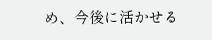め、今後に活かせる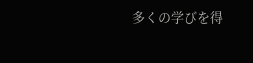多くの学びを得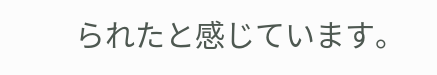られたと感じています。